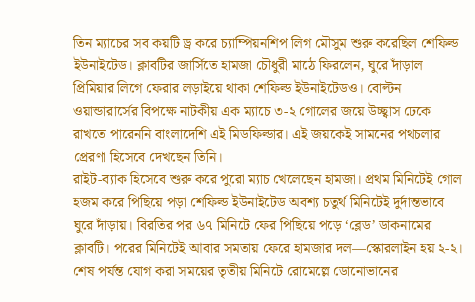তিন ম্যাচের সব কয়টি ড্র করে চ্যাম্পিয়নশিপ লিগ মৌসুম শুরু করেছিল শেফিল্ড ইউনাইটেড। ক্লাবটির জার্সিতে হামজা চৌধুরী মাঠে ফিরলেন, ঘুরে দাঁড়াল প্রিমিয়ার লিগে ফেরার লড়াইয়ে থাকা শেফিল্ড ইউনাইটেডও। বোল্টন ওয়ান্ডারার্সের বিপক্ষে নাটকীয় এক ম্যাচে ৩-২ গোলের জয়ে উচ্ছ্বাস ঢেকে রাখতে পারেননি বাংলাদেশি এই মিডফিল্ডার। এই জয়কেই সামনের পথচলার প্রেরণা হিসেবে দেখছেন তিনি।
রাইট-ব্যাক হিসেবে শুরু করে পুরো ম্যাচ খেলেছেন হামজা। প্রথম মিনিটেই গোল হজম করে পিছিয়ে পড়া শেফিল্ড ইউনাইটেড অবশ্য চতুর্থ মিনিটেই দুর্দান্তভাবে ঘুরে দাঁড়ায়। বিরতির পর ৬৭ মিনিটে ফের পিছিয়ে পড়ে ‘ব্লেড’ ডাকনামের ক্লাবটি। পরের মিনিটেই আবার সমতায় ফেরে হামজার দল—স্কোরলাইন হয় ২-২। শেষ পর্যন্ত যোগ করা সময়ের তৃতীয় মিনিটে রোমেল্লে ডোনোভানের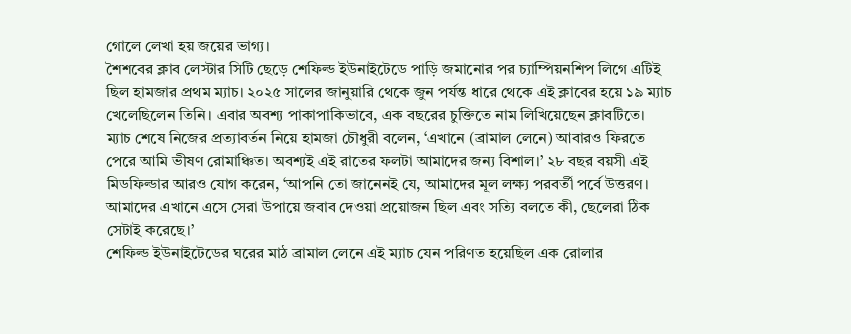গোলে লেখা হয় জয়ের ভাগ্য।
শৈশবের ক্লাব লেস্টার সিটি ছেড়ে শেফিল্ড ইউনাইটেডে পাড়ি জমানোর পর চ্যাম্পিয়নশিপ লিগে এটিই ছিল হামজার প্রথম ম্যাচ। ২০২৫ সালের জানুয়ারি থেকে জুন পর্যন্ত ধারে থেকে এই ক্লাবের হয়ে ১৯ ম্যাচ খেলেছিলেন তিনি। এবার অবশ্য পাকাপাকিভাবে, এক বছরের চুক্তিতে নাম লিখিয়েছেন ক্লাবটিতে।
ম্যাচ শেষে নিজের প্রত্যাবর্তন নিয়ে হামজা চৌধুরী বলেন, ‘এখানে (ব্রামাল লেনে) আবারও ফিরতে পেরে আমি ভীষণ রোমাঞ্চিত। অবশ্যই এই রাতের ফলটা আমাদের জন্য বিশাল।’ ২৮ বছর বয়সী এই মিডফিল্ডার আরও যোগ করেন, ‘আপনি তো জানেনই যে, আমাদের মূল লক্ষ্য পরবর্তী পর্বে উত্তরণ। আমাদের এখানে এসে সেরা উপায়ে জবাব দেওয়া প্রয়োজন ছিল এবং সত্যি বলতে কী, ছেলেরা ঠিক সেটাই করেছে।’
শেফিল্ড ইউনাইটেডের ঘরের মাঠ ব্রামাল লেনে এই ম্যাচ যেন পরিণত হয়েছিল এক রোলার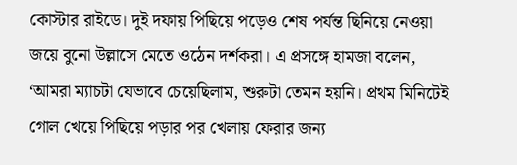কোস্টার রাইডে। দুই দফায় পিছিয়ে পড়েও শেষ পর্যন্ত ছিনিয়ে নেওয়া জয়ে বুনো উল্লাসে মেতে ওঠেন দর্শকরা। এ প্রসঙ্গে হামজা বলেন, ‘আমরা ম্যাচটা যেভাবে চেয়েছিলাম, শুরুটা তেমন হয়নি। প্রথম মিনিটেই গোল খেয়ে পিছিয়ে পড়ার পর খেলায় ফেরার জন্য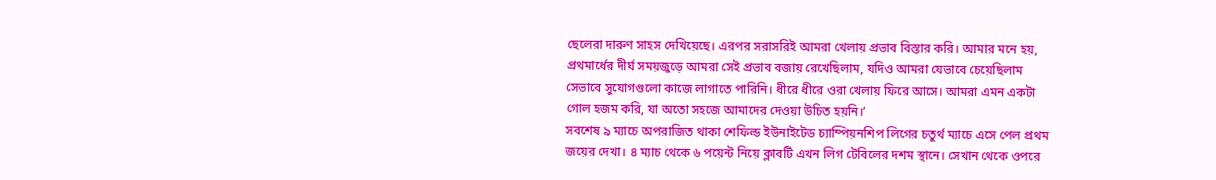ছেলেরা দারুণ সাহস দেখিয়েছে। এরপর সরাসরিই আমরা খেলায় প্রভাব বিস্তার করি। আমার মনে হয়, প্রথমার্ধের দীর্ঘ সময়জুড়ে আমরা সেই প্রভাব বজায় রেখেছিলাম, যদিও আমরা যেভাবে চেয়েছিলাম সেভাবে সুযোগগুলো কাজে লাগাতে পারিনি। ধীরে ধীরে ওরা খেলায় ফিরে আসে। আমরা এমন একটা গোল হজম করি, যা অতো সহজে আমাদের দেওয়া উচিত হয়নি।’
সবশেষ ৯ ম্যাচে অপরাজিত থাকা শেফিল্ড ইউনাইটেড চ্যাম্পিয়নশিপ লিগের চতুর্থ ম্যাচে এসে পেল প্রথম জয়ের দেখা। ৪ ম্যাচ থেকে ৬ পয়েন্ট নিয়ে ক্লাবটি এখন লিগ টেবিলের দশম স্থানে। সেখান থেকে ওপরে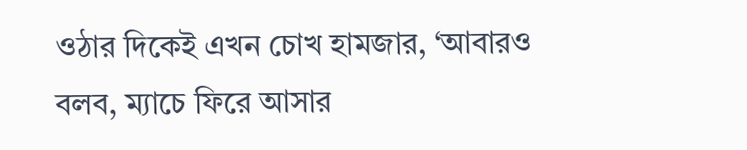ওঠার দিকেই এখন চোখ হামজার, ‘আবারও বলব, ম্যাচে ফিরে আসার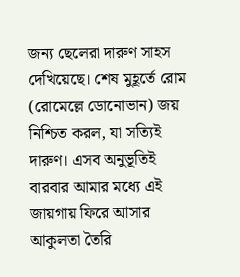জন্য ছেলেরা দারুণ সাহস দেখিয়েছে। শেষ মুহূর্তে রোম (রোমেল্লে ডোনোভান) জয় নিশ্চিত করল, যা সত্যিই দারুণ। এসব অনুভূতিই বারবার আমার মধ্যে এই জায়গায় ফিরে আসার আকুলতা তৈরি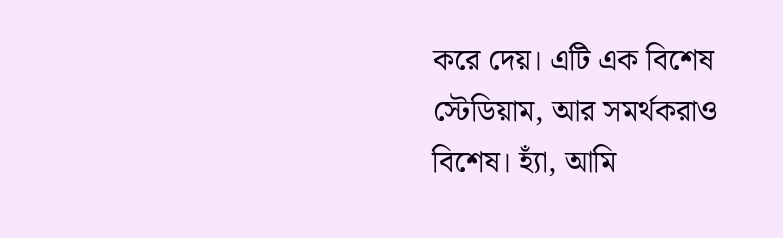করে দেয়। এটি এক বিশেষ স্টেডিয়াম, আর সমর্থকরাও বিশেষ। হ্যাঁ, আমি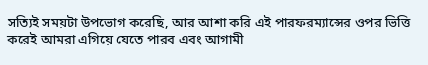সত্যিই সময়টা উপভোগ করেছি, আর আশা করি এই পারফরম্যান্সের ওপর ভিত্তি করেই আমরা এগিয়ে যেতে পারব এবং আগামী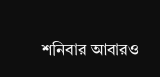শনিবার আবারও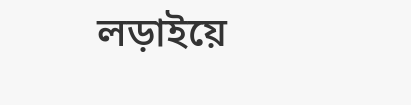লড়াইয়ে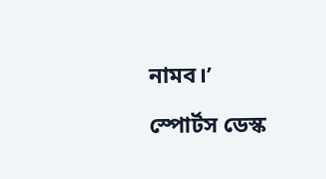নামব।’

স্পোর্টস ডেস্ক